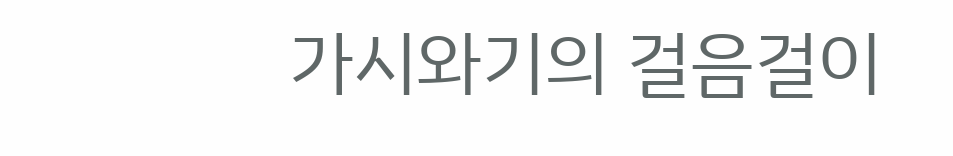가시와기의 걸음걸이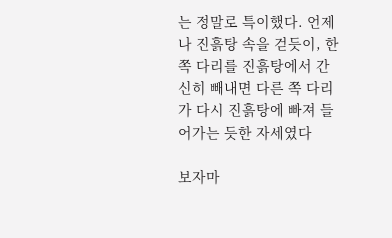는 정말로 특이했다. 언제나 진흙탕 속을 걷듯이, 한쪽 다리를 진흙탕에서 간신히 빼내면 다른 쪽 다리가 다시 진흙탕에 빠져 들어가는 듯한 자세였다

보자마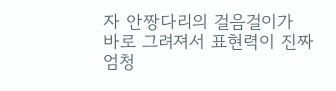자 안짱다리의 걸음걸이가 바로 그려져서 표현력이 진짜 엄청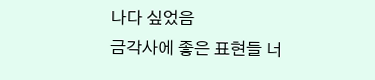나다 싶었음
금각사에 좋은 표현들 너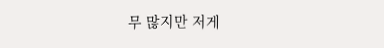무 많지만 저게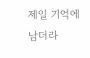제일 기억에 남더라